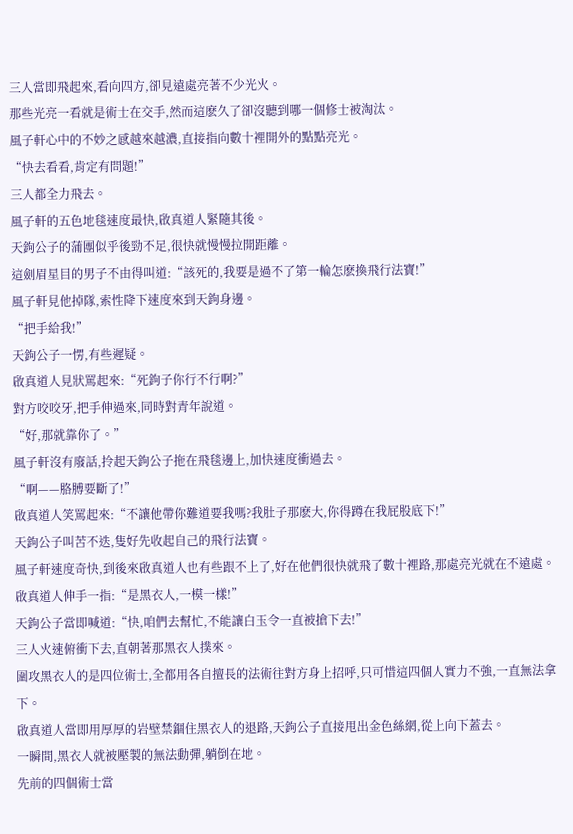三人當即飛起來,看向四方,卻見遠處亮著不少光火。
那些光亮一看就是術士在交手,然而這麽久了卻沒聽到哪一個修士被淘汰。
風子軒心中的不妙之感越來越濃,直接指向數十裡開外的點點亮光。
“快去看看,肯定有問題!”
三人都全力飛去。
風子軒的五色地毯速度最快,啟真道人緊隨其後。
天鉤公子的蒲團似乎後勁不足,很快就慢慢拉開距離。
這劍眉星目的男子不由得叫道:“該死的,我要是過不了第一輪怎麽換飛行法寶!”
風子軒見他掉隊,索性降下速度來到天鉤身邊。
“把手給我!”
天鉤公子一愣,有些遲疑。
啟真道人見狀罵起來:“死鉤子你行不行啊?”
對方咬咬牙,把手伸過來,同時對青年說道。
“好,那就靠你了。”
風子軒沒有廢話,拎起天鉤公子拖在飛毯邊上,加快速度衝過去。
“啊——胳膊要斷了!”
啟真道人笑罵起來:“不讓他帶你難道要我嗎?我肚子那麽大,你得蹲在我屁股底下!”
天鉤公子叫苦不迭,隻好先收起自己的飛行法寶。
風子軒速度奇快,到後來啟真道人也有些跟不上了,好在他們很快就飛了數十裡路,那處亮光就在不遠處。
啟真道人伸手一指:“是黑衣人,一模一樣!”
天鉤公子當即喊道:“快,咱們去幫忙,不能讓白玉令一直被搶下去!”
三人火速俯衝下去,直朝著那黑衣人撲來。
圍攻黑衣人的是四位術士,全都用各自擅長的法術往對方身上招呼,只可惜這四個人實力不強,一直無法拿下。
啟真道人當即用厚厚的岩壁禁錮住黑衣人的退路,天鉤公子直接甩出金色絲網,從上向下蓋去。
一瞬間,黑衣人就被壓製的無法動彈,躺倒在地。
先前的四個術士當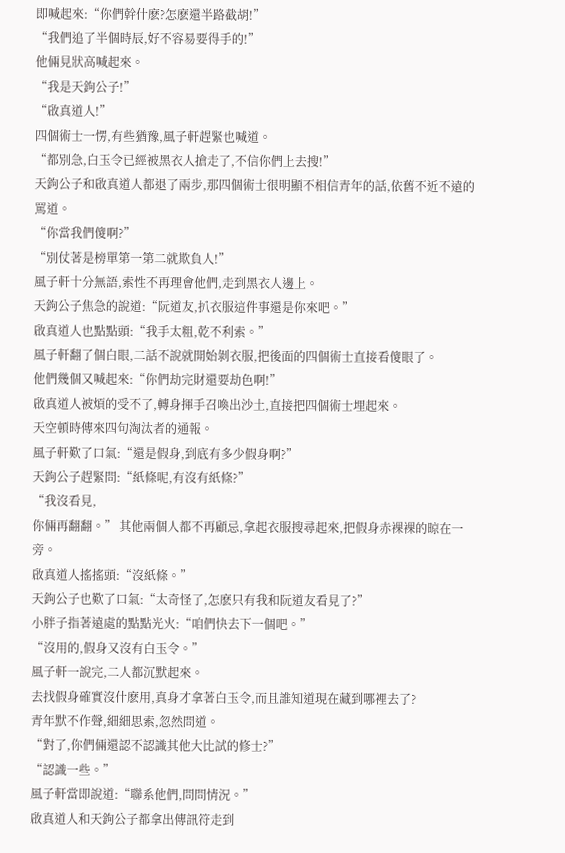即喊起來:“你們幹什麽?怎麽還半路截胡!”
“我們追了半個時辰,好不容易要得手的!”
他倆見狀高喊起來。
“我是天鉤公子!”
“啟真道人!”
四個術士一愣,有些猶豫,風子軒趕緊也喊道。
“都別急,白玉令已經被黑衣人搶走了,不信你們上去搜!”
天鉤公子和啟真道人都退了兩步,那四個術士很明顯不相信青年的話,依舊不近不遠的罵道。
“你當我們傻啊?”
“別仗著是榜單第一第二就欺負人!”
風子軒十分無語,索性不再理會他們,走到黑衣人邊上。
天鉤公子焦急的說道:“阮道友,扒衣服這件事還是你來吧。”
啟真道人也點點頭:“我手太粗,乾不利索。”
風子軒翻了個白眼,二話不說就開始剝衣服,把後面的四個術士直接看傻眼了。
他們幾個又喊起來:“你們劫完財還要劫色啊!”
啟真道人被煩的受不了,轉身揮手召喚出沙土,直接把四個術士埋起來。
天空頓時傳來四句淘汰者的通報。
風子軒歎了口氣:“還是假身,到底有多少假身啊?”
天鉤公子趕緊問:“紙條呢,有沒有紙條?”
“我沒看見,
你倆再翻翻。” 其他兩個人都不再顧忌,拿起衣服搜尋起來,把假身赤裸裸的晾在一旁。
啟真道人搖搖頭:“沒紙條。”
天鉤公子也歎了口氣:“太奇怪了,怎麽只有我和阮道友看見了?”
小胖子指著遠處的點點光火:“咱們快去下一個吧。”
“沒用的,假身又沒有白玉令。”
風子軒一說完,二人都沉默起來。
去找假身確實沒什麽用,真身才拿著白玉令,而且誰知道現在藏到哪裡去了?
青年默不作聲,細細思索,忽然問道。
“對了,你們倆還認不認識其他大比試的修士?”
“認識一些。”
風子軒當即說道:“聯系他們,問問情況。”
啟真道人和天鉤公子都拿出傳訊符走到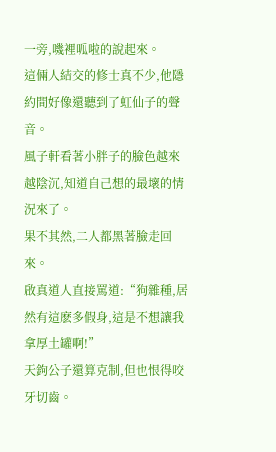一旁,嘰裡呱啦的說起來。
這倆人結交的修士真不少,他隱約間好像還聽到了虹仙子的聲音。
風子軒看著小胖子的臉色越來越陰沉,知道自己想的最壞的情況來了。
果不其然,二人都黑著臉走回來。
啟真道人直接罵道:“狗雜種,居然有這麽多假身,這是不想讓我拿厚土罐啊!”
天鉤公子還算克制,但也恨得咬牙切齒。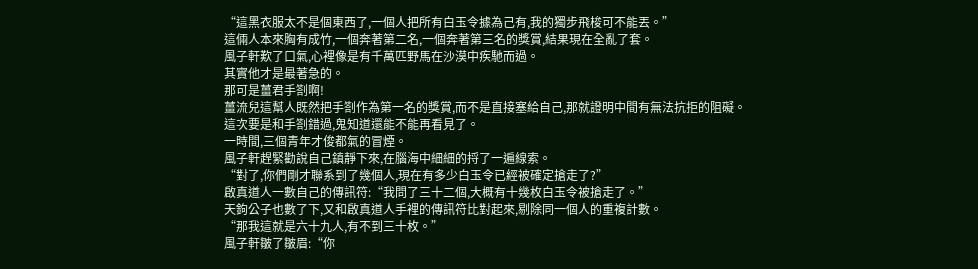“這黑衣服太不是個東西了,一個人把所有白玉令據為己有,我的獨步飛梭可不能丟。”
這倆人本來胸有成竹,一個奔著第二名,一個奔著第三名的獎賞,結果現在全亂了套。
風子軒歎了口氣,心裡像是有千萬匹野馬在沙漠中疾馳而過。
其實他才是最著急的。
那可是薑君手劄啊!
薑流兒這幫人既然把手劄作為第一名的獎賞,而不是直接塞給自己,那就證明中間有無法抗拒的阻礙。
這次要是和手劄錯過,鬼知道還能不能再看見了。
一時間,三個青年才俊都氣的冒煙。
風子軒趕緊勸說自己鎮靜下來,在腦海中細細的捋了一遍線索。
“對了,你們剛才聯系到了幾個人,現在有多少白玉令已經被確定搶走了?”
啟真道人一數自己的傳訊符:“我問了三十二個,大概有十幾枚白玉令被搶走了。”
天鉤公子也數了下,又和啟真道人手裡的傳訊符比對起來,剔除同一個人的重複計數。
“那我這就是六十九人,有不到三十枚。”
風子軒皺了皺眉:“你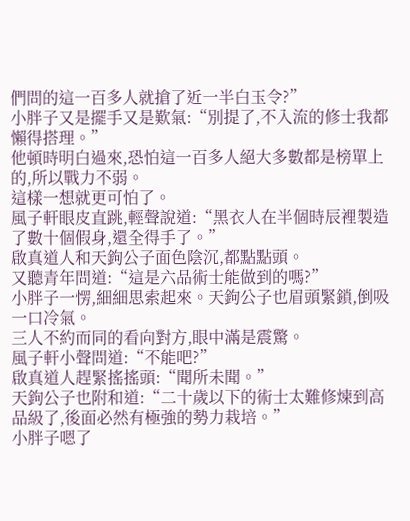們問的這一百多人就搶了近一半白玉令?”
小胖子又是擺手又是歎氣:“別提了,不入流的修士我都懶得搭理。”
他頓時明白過來,恐怕這一百多人絕大多數都是榜單上的,所以戰力不弱。
這樣一想就更可怕了。
風子軒眼皮直跳,輕聲說道:“黑衣人在半個時辰裡製造了數十個假身,還全得手了。”
啟真道人和天鉤公子面色陰沉,都點點頭。
又聽青年問道:“這是六品術士能做到的嗎?”
小胖子一愣,細細思索起來。天鉤公子也眉頭緊鎖,倒吸一口冷氣。
三人不約而同的看向對方,眼中滿是震驚。
風子軒小聲問道:“不能吧?”
啟真道人趕緊搖搖頭:“聞所未聞。”
天鉤公子也附和道:“二十歲以下的術士太難修煉到高品級了,後面必然有極強的勢力栽培。”
小胖子嗯了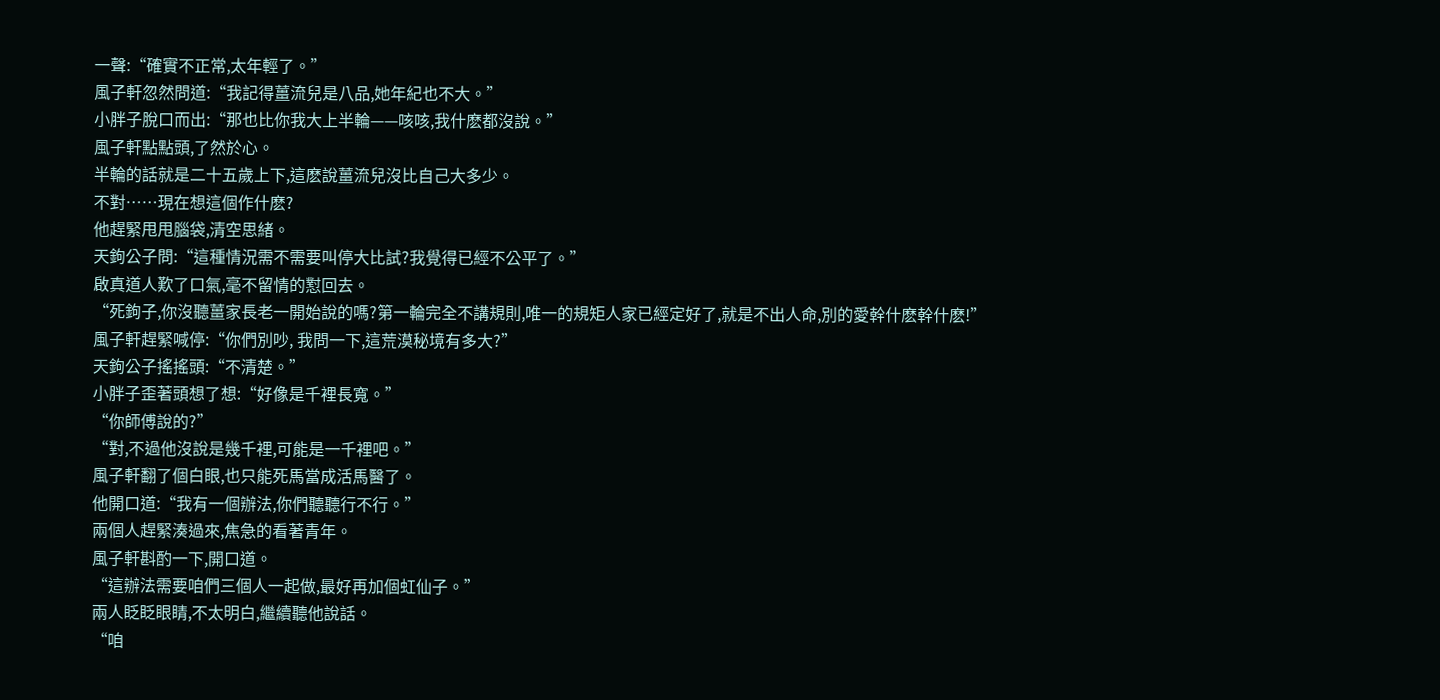一聲:“確實不正常,太年輕了。”
風子軒忽然問道:“我記得薑流兒是八品,她年紀也不大。”
小胖子脫口而出:“那也比你我大上半輪——咳咳,我什麽都沒說。”
風子軒點點頭,了然於心。
半輪的話就是二十五歲上下,這麽說薑流兒沒比自己大多少。
不對……現在想這個作什麽?
他趕緊甩甩腦袋,清空思緒。
天鉤公子問:“這種情況需不需要叫停大比試?我覺得已經不公平了。”
啟真道人歎了口氣,毫不留情的懟回去。
“死鉤子,你沒聽薑家長老一開始說的嗎?第一輪完全不講規則,唯一的規矩人家已經定好了,就是不出人命,別的愛幹什麽幹什麽!”
風子軒趕緊喊停:“你們別吵, 我問一下,這荒漠秘境有多大?”
天鉤公子搖搖頭:“不清楚。”
小胖子歪著頭想了想:“好像是千裡長寬。”
“你師傅說的?”
“對,不過他沒說是幾千裡,可能是一千裡吧。”
風子軒翻了個白眼,也只能死馬當成活馬醫了。
他開口道:“我有一個辦法,你們聽聽行不行。”
兩個人趕緊湊過來,焦急的看著青年。
風子軒斟酌一下,開口道。
“這辦法需要咱們三個人一起做,最好再加個虹仙子。”
兩人眨眨眼睛,不太明白,繼續聽他說話。
“咱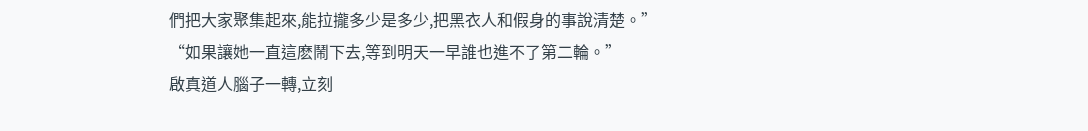們把大家聚集起來,能拉攏多少是多少,把黑衣人和假身的事說清楚。”
“如果讓她一直這麽鬧下去,等到明天一早誰也進不了第二輪。”
啟真道人腦子一轉,立刻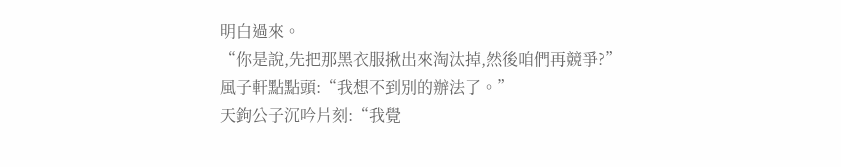明白過來。
“你是說,先把那黑衣服揪出來淘汰掉,然後咱們再競爭?”
風子軒點點頭:“我想不到別的辦法了。”
天鉤公子沉吟片刻:“我覺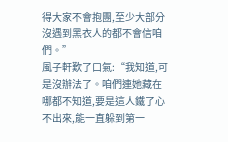得大家不會抱團,至少大部分沒遇到黑衣人的都不會信咱們。”
風子軒歎了口氣:“我知道,可是沒辦法了。咱們連她藏在哪都不知道,要是這人鐵了心不出來,能一直躲到第一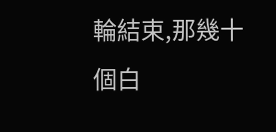輪結束,那幾十個白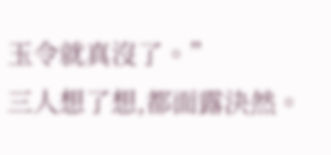玉令就真沒了。”
三人想了想,都面露決然。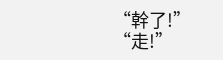“幹了!”
“走!”